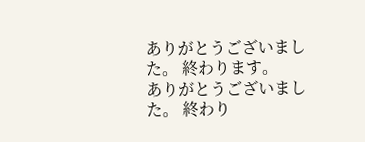ありがとうございました。 終わります。
ありがとうございました。 終わり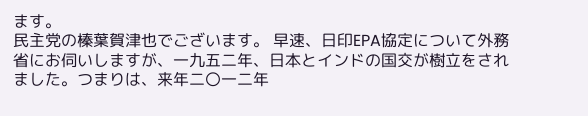ます。
民主党の榛葉賀津也でございます。 早速、日印EPA協定について外務省にお伺いしますが、一九五二年、日本とインドの国交が樹立をされました。つまりは、来年二〇一二年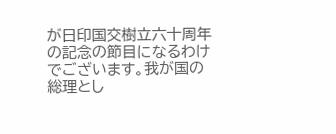が日印国交樹立六十周年の記念の節目になるわけでございます。我が国の総理とし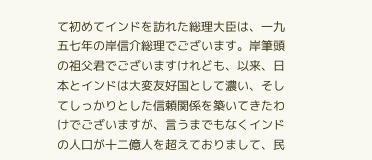て初めてインドを訪れた総理大臣は、一九五七年の岸信介総理でございます。岸筆頭の祖父君でございますけれども、以来、日本とインドは大変友好国として濃い、そしてしっかりとした信頼関係を築いてきたわけでございますが、言うまでもなくインドの人口が十二億人を超えておりまして、民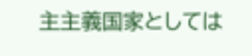主主義国家としては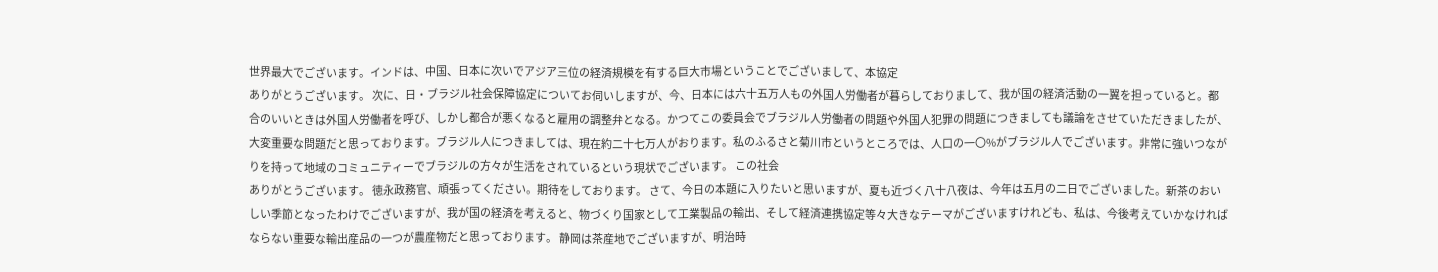世界最大でございます。インドは、中国、日本に次いでアジア三位の経済規模を有する巨大市場ということでございまして、本協定
ありがとうございます。 次に、日・ブラジル社会保障協定についてお伺いしますが、今、日本には六十五万人もの外国人労働者が暮らしておりまして、我が国の経済活動の一翼を担っていると。都合のいいときは外国人労働者を呼び、しかし都合が悪くなると雇用の調整弁となる。かつてこの委員会でブラジル人労働者の問題や外国人犯罪の問題につきましても議論をさせていただきましたが、大変重要な問題だと思っております。ブラジル人につきましては、現在約二十七万人がおります。私のふるさと菊川市というところでは、人口の一〇%がブラジル人でございます。非常に強いつながりを持って地域のコミュニティーでブラジルの方々が生活をされているという現状でございます。 この社会
ありがとうございます。 徳永政務官、頑張ってください。期待をしております。 さて、今日の本題に入りたいと思いますが、夏も近づく八十八夜は、今年は五月の二日でございました。新茶のおいしい季節となったわけでございますが、我が国の経済を考えると、物づくり国家として工業製品の輸出、そして経済連携協定等々大きなテーマがございますけれども、私は、今後考えていかなければならない重要な輸出産品の一つが農産物だと思っております。 静岡は茶産地でございますが、明治時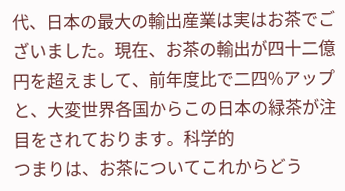代、日本の最大の輸出産業は実はお茶でございました。現在、お茶の輸出が四十二億円を超えまして、前年度比で二四%アップと、大変世界各国からこの日本の緑茶が注目をされております。科学的
つまりは、お茶についてこれからどう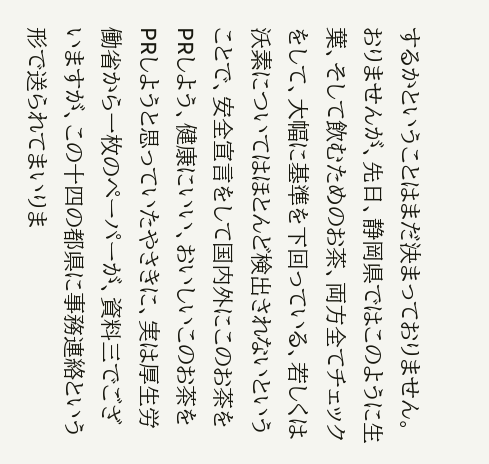するかということはまだ決まっておりません。おりませんが、先日、静岡県ではこのように生葉、そして飲むためのお茶、両方全てチェックをして、大幅に基準を下回っている、若しくは沃素についてはほとんど検出されないということで、安全宣言をして国内外にこのお茶をPRしよう、健康にいい、おいしいこのお茶をPRしようと思っていたやさきに、実は厚生労働省から一枚のペーパーが、資料三でございますが、この十四の都県に事務連絡という形で送られてまいりま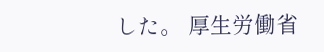した。 厚生労働省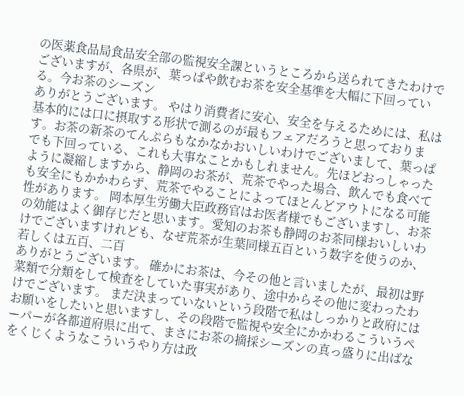の医薬食品局食品安全部の監視安全課というところから送られてきたわけでございますが、各県が、葉っぱや飲むお茶を安全基準を大幅に下回っている。今お茶のシーズン
ありがとうございます。 やはり消費者に安心、安全を与えるためには、私は基本的には口に摂取する形状で測るのが最もフェアだろうと思っております。お茶の新茶のてんぷらもなかなかおいしいわけでございまして、葉っぱでも下回っている、これも大事なことかもしれません。先ほどおっしゃったように凝縮しますから、静岡のお茶が、荒茶でやった場合、飲んでも食べても安全にもかかわらず、荒茶でやることによってほとんどアウトになる可能性があります。 岡本厚生労働大臣政務官はお医者様でもございますし、お茶の効能はよく御存じだと思います。愛知のお茶も静岡のお茶同様おいしいわけでございますけれども、なぜ荒茶が生葉同様五百という数字を使うのか、若しくは五百、二百
ありがとうございます。 確かにお茶は、今その他と言いましたが、最初は野菜類で分類をして検査をしていた事実があり、途中からその他に変わったわけでございます。 まだ決まっていないという段階で私はしっかりと政府にはお願いをしたいと思いますし、その段階で監視や安全にかかわるこういうペーパーが各都道府県に出て、まさにお茶の摘採シーズンの真っ盛りに出ばなをくじくようなこういうやり方は政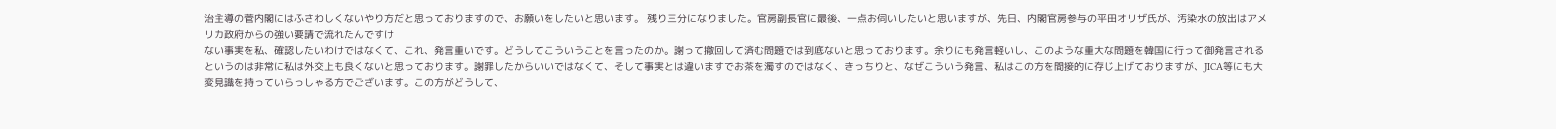治主導の菅内閣にはふさわしくないやり方だと思っておりますので、お願いをしたいと思います。 残り三分になりました。官房副長官に最後、一点お伺いしたいと思いますが、先日、内閣官房参与の平田オリザ氏が、汚染水の放出はアメリカ政府からの強い要請で流れたんですけ
ない事実を私、確認したいわけではなくて、これ、発言重いです。どうしてこういうことを言ったのか。謝って撤回して済む問題では到底ないと思っております。余りにも発言軽いし、このような重大な問題を韓国に行って御発言されるというのは非常に私は外交上も良くないと思っております。謝罪したからいいではなくて、そして事実とは違いますでお茶を濁すのではなく、きっちりと、なぜこういう発言、私はこの方を間接的に存じ上げておりますが、JICA等にも大変見識を持っていらっしゃる方でございます。この方がどうして、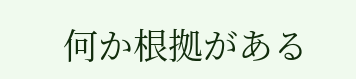何か根拠がある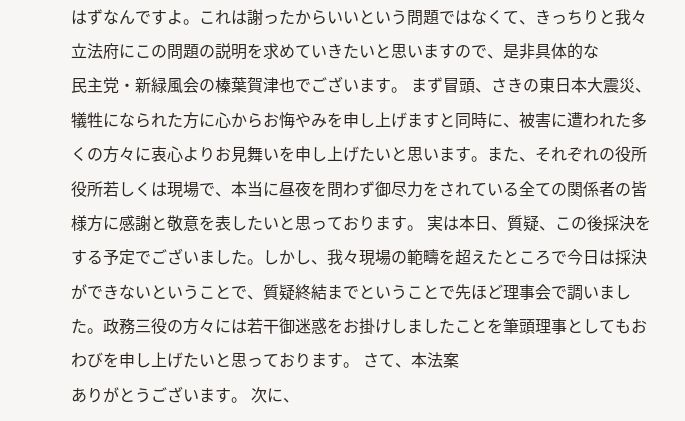はずなんですよ。これは謝ったからいいという問題ではなくて、きっちりと我々立法府にこの問題の説明を求めていきたいと思いますので、是非具体的な
民主党・新緑風会の榛葉賀津也でございます。 まず冒頭、さきの東日本大震災、犠牲になられた方に心からお悔やみを申し上げますと同時に、被害に遭われた多くの方々に衷心よりお見舞いを申し上げたいと思います。また、それぞれの役所役所若しくは現場で、本当に昼夜を問わず御尽力をされている全ての関係者の皆様方に感謝と敬意を表したいと思っております。 実は本日、質疑、この後採決をする予定でございました。しかし、我々現場の範疇を超えたところで今日は採決ができないということで、質疑終結までということで先ほど理事会で調いました。政務三役の方々には若干御迷惑をお掛けしましたことを筆頭理事としてもおわびを申し上げたいと思っております。 さて、本法案
ありがとうございます。 次に、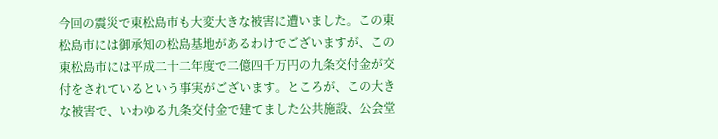今回の震災で東松島市も大変大きな被害に遭いました。この東松島市には御承知の松島基地があるわけでございますが、この東松島市には平成二十二年度で二億四千万円の九条交付金が交付をされているという事実がございます。ところが、この大きな被害で、いわゆる九条交付金で建てました公共施設、公会堂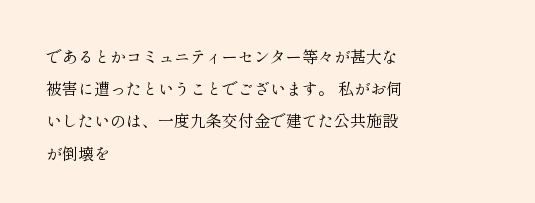であるとかコミュニティーセンター等々が甚大な被害に遭ったということでございます。 私がお伺いしたいのは、一度九条交付金で建てた公共施設が倒壊を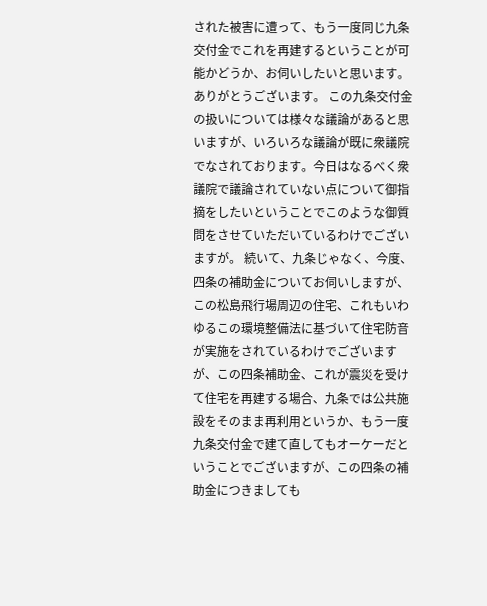された被害に遭って、もう一度同じ九条交付金でこれを再建するということが可能かどうか、お伺いしたいと思います。
ありがとうございます。 この九条交付金の扱いについては様々な議論があると思いますが、いろいろな議論が既に衆議院でなされております。今日はなるべく衆議院で議論されていない点について御指摘をしたいということでこのような御質問をさせていただいているわけでございますが。 続いて、九条じゃなく、今度、四条の補助金についてお伺いしますが、この松島飛行場周辺の住宅、これもいわゆるこの環境整備法に基づいて住宅防音が実施をされているわけでございますが、この四条補助金、これが震災を受けて住宅を再建する場合、九条では公共施設をそのまま再利用というか、もう一度九条交付金で建て直してもオーケーだということでございますが、この四条の補助金につきましても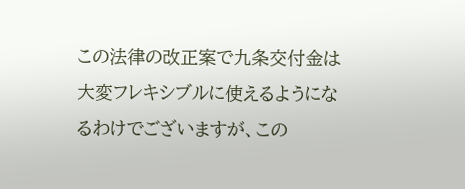この法律の改正案で九条交付金は大変フレキシブルに使えるようになるわけでございますが、この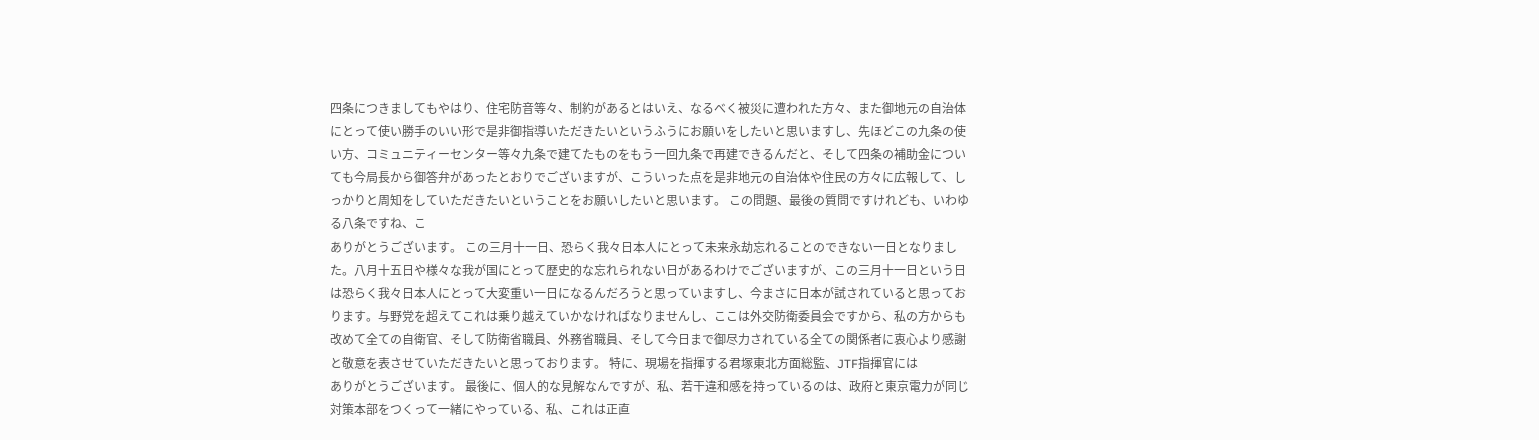四条につきましてもやはり、住宅防音等々、制約があるとはいえ、なるべく被災に遭われた方々、また御地元の自治体にとって使い勝手のいい形で是非御指導いただきたいというふうにお願いをしたいと思いますし、先ほどこの九条の使い方、コミュニティーセンター等々九条で建てたものをもう一回九条で再建できるんだと、そして四条の補助金についても今局長から御答弁があったとおりでございますが、こういった点を是非地元の自治体や住民の方々に広報して、しっかりと周知をしていただきたいということをお願いしたいと思います。 この問題、最後の質問ですけれども、いわゆる八条ですね、こ
ありがとうございます。 この三月十一日、恐らく我々日本人にとって未来永劫忘れることのできない一日となりました。八月十五日や様々な我が国にとって歴史的な忘れられない日があるわけでございますが、この三月十一日という日は恐らく我々日本人にとって大変重い一日になるんだろうと思っていますし、今まさに日本が試されていると思っております。与野党を超えてこれは乗り越えていかなければなりませんし、ここは外交防衛委員会ですから、私の方からも改めて全ての自衛官、そして防衛省職員、外務省職員、そして今日まで御尽力されている全ての関係者に衷心より感謝と敬意を表させていただきたいと思っております。 特に、現場を指揮する君塚東北方面総監、JTF指揮官には
ありがとうございます。 最後に、個人的な見解なんですが、私、若干違和感を持っているのは、政府と東京電力が同じ対策本部をつくって一緒にやっている、私、これは正直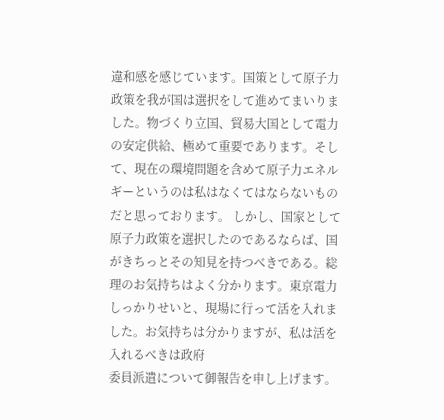違和感を感じています。国策として原子力政策を我が国は選択をして進めてまいりました。物づくり立国、貿易大国として電力の安定供給、極めて重要であります。そして、現在の環境問題を含めて原子力エネルギーというのは私はなくてはならないものだと思っております。 しかし、国家として原子力政策を選択したのであるならば、国がきちっとその知見を持つべきである。総理のお気持ちはよく分かります。東京電力しっかりせいと、現場に行って活を入れました。お気持ちは分かりますが、私は活を入れるべきは政府
委員派遣について御報告を申し上げます。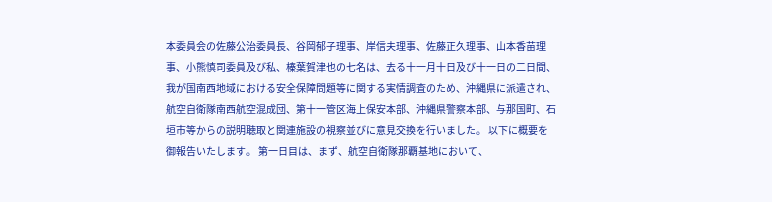本委員会の佐藤公治委員長、谷岡郁子理事、岸信夫理事、佐藤正久理事、山本香苗理事、小熊慎司委員及び私、榛葉賀津也の七名は、去る十一月十日及び十一日の二日間、我が国南西地域における安全保障問題等に関する実情調査のため、沖縄県に派遣され、航空自衛隊南西航空混成団、第十一管区海上保安本部、沖縄県警察本部、与那国町、石垣市等からの説明聴取と関連施設の視察並びに意見交換を行いました。 以下に概要を御報告いたします。 第一日目は、まず、航空自衛隊那覇基地において、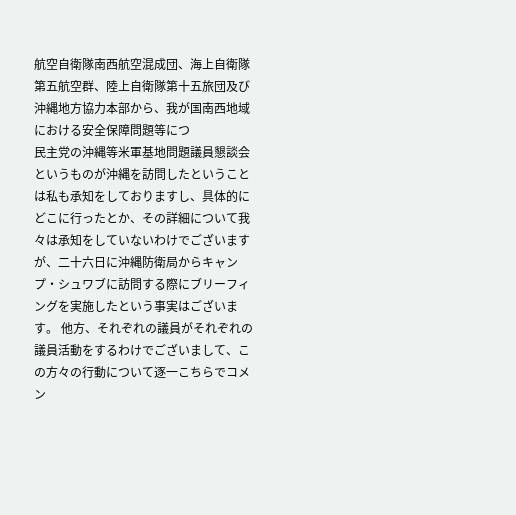航空自衛隊南西航空混成団、海上自衛隊第五航空群、陸上自衛隊第十五旅団及び沖縄地方協力本部から、我が国南西地域における安全保障問題等につ
民主党の沖縄等米軍基地問題議員懇談会というものが沖縄を訪問したということは私も承知をしておりますし、具体的にどこに行ったとか、その詳細について我々は承知をしていないわけでございますが、二十六日に沖縄防衛局からキャンプ・シュワブに訪問する際にブリーフィングを実施したという事実はございます。 他方、それぞれの議員がそれぞれの議員活動をするわけでございまして、この方々の行動について逐一こちらでコメン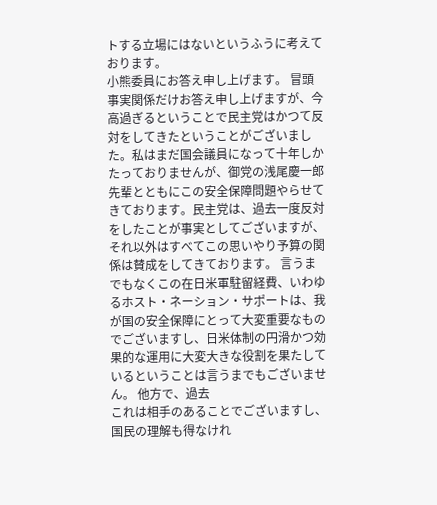トする立場にはないというふうに考えております。
小熊委員にお答え申し上げます。 冒頭事実関係だけお答え申し上げますが、今高過ぎるということで民主党はかつて反対をしてきたということがございました。私はまだ国会議員になって十年しかたっておりませんが、御党の浅尾慶一郎先輩とともにこの安全保障問題やらせてきております。民主党は、過去一度反対をしたことが事実としてございますが、それ以外はすべてこの思いやり予算の関係は賛成をしてきております。 言うまでもなくこの在日米軍駐留経費、いわゆるホスト・ネーション・サポートは、我が国の安全保障にとって大変重要なものでございますし、日米体制の円滑かつ効果的な運用に大変大きな役割を果たしているということは言うまでもございません。 他方で、過去
これは相手のあることでございますし、国民の理解も得なけれ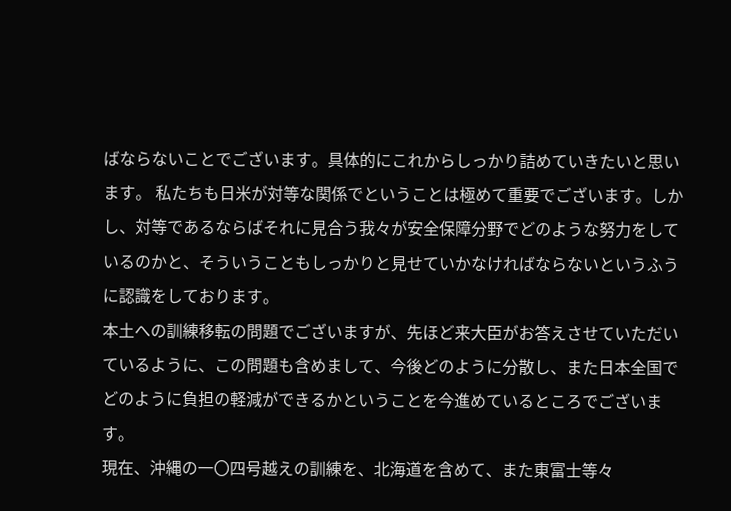ばならないことでございます。具体的にこれからしっかり詰めていきたいと思います。 私たちも日米が対等な関係でということは極めて重要でございます。しかし、対等であるならばそれに見合う我々が安全保障分野でどのような努力をしているのかと、そういうこともしっかりと見せていかなければならないというふうに認識をしております。
本土への訓練移転の問題でございますが、先ほど来大臣がお答えさせていただいているように、この問題も含めまして、今後どのように分散し、また日本全国でどのように負担の軽減ができるかということを今進めているところでございます。
現在、沖縄の一〇四号越えの訓練を、北海道を含めて、また東富士等々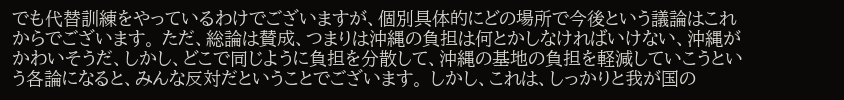でも代替訓練をやっているわけでございますが、個別具体的にどの場所で今後という議論はこれからでございます。 ただ、総論は賛成、つまりは沖縄の負担は何とかしなければいけない、沖縄がかわいそうだ、しかし、どこで同じように負担を分散して、沖縄の基地の負担を軽減していこうという各論になると、みんな反対だということでございます。 しかし、これは、しっかりと我が国の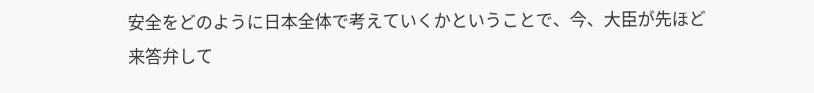安全をどのように日本全体で考えていくかということで、今、大臣が先ほど来答弁して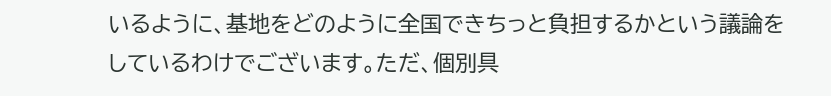いるように、基地をどのように全国できちっと負担するかという議論をしているわけでございます。ただ、個別具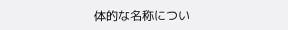体的な名称につい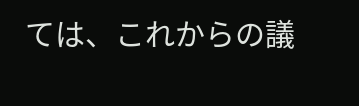ては、これからの議